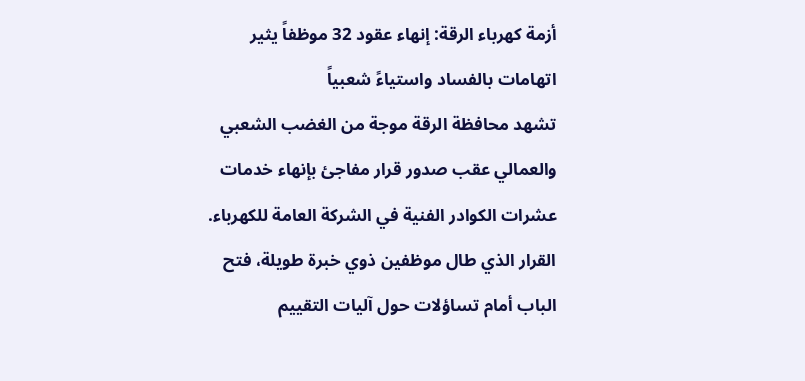أزمة كهرباء الرقة: إنهاء عقود 32 موظفاً يثير اتهامات بالفساد واستياءً شعبياً
تشهد محافظة الرقة موجة من الغضب الشعبي والعمالي عقب صدور قرار مفاجئ بإنهاء خدمات عشرات الكوادر الفنية في الشركة العامة للكهرباء. القرار الذي طال موظفين ذوي خبرة طويلة، فتح الباب أمام تساؤلات حول آليات التقييم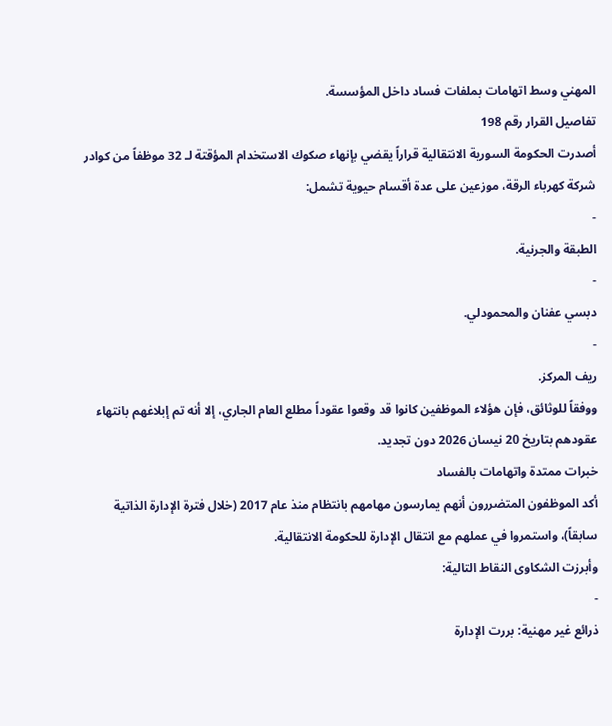المهني وسط اتهامات بملفات فساد داخل المؤسسة.
تفاصيل القرار رقم 198
أصدرت الحكومة السورية الانتقالية قراراً يقضي بإنهاء صكوك الاستخدام المؤقتة لـ 32 موظفاً من كوادر شركة كهرباء الرقة، موزعين على عدة أقسام حيوية تشمل:
-
الطبقة والجرنية.
-
دبسي عفنان والمحمودلي.
-
ريف المركز.
ووفقاً للوثائق، فإن هؤلاء الموظفين كانوا قد وقعوا عقوداً مطلع العام الجاري، إلا أنه تم إبلاغهم بانتهاء عقودهم بتاريخ 20 نيسان 2026 دون تجديد.
خبرات ممتدة واتهامات بالفساد
أكد الموظفون المتضررون أنهم يمارسون مهامهم بانتظام منذ عام 2017 (خلال فترة الإدارة الذاتية سابقاً)، واستمروا في عملهم مع انتقال الإدارة للحكومة الانتقالية.
وأبرزت الشكاوى النقاط التالية:
-
ذرائع غير مهنية: بررت الإدارة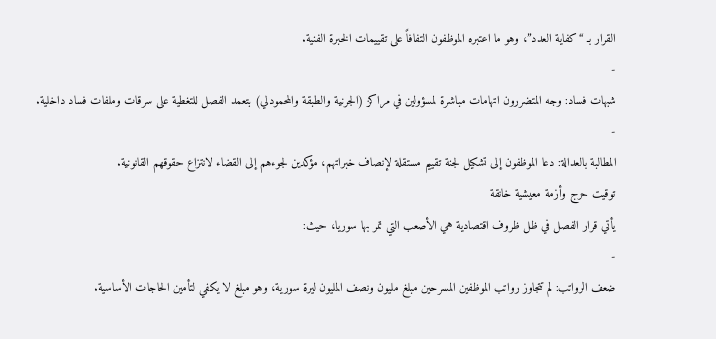القرار بـ “كفاية العدد”، وهو ما اعتبره الموظفون التفافاً على تقييمات الخبرة الفنية.
-
شبهات فساد: وجه المتضررون اتهامات مباشرة لمسؤولين في مراكز (الجرنية والطبقة والمحمودلي) بتعمد الفصل للتغطية على سرقات وملفات فساد داخلية.
-
المطالبة بالعدالة: دعا الموظفون إلى تشكيل لجنة تقييم مستقلة لإنصاف خبراتهم، مؤكدين لجوءهم إلى القضاء لانتزاع حقوقهم القانونية.
توقيت حرج وأزمة معيشية خانقة
يأتي قرار الفصل في ظل ظروف اقتصادية هي الأصعب التي تمر بها سوريا، حيث:
-
ضعف الرواتب: لم تتجاوز رواتب الموظفين المسرحين مبلغ مليون ونصف المليون ليرة سورية، وهو مبلغ لا يكفي لتأمين الحاجات الأساسية.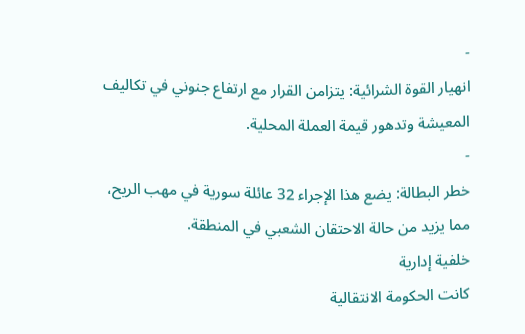-
انهيار القوة الشرائية: يتزامن القرار مع ارتفاع جنوني في تكاليف المعيشة وتدهور قيمة العملة المحلية.
-
خطر البطالة: يضع هذا الإجراء 32 عائلة سورية في مهب الريح، مما يزيد من حالة الاحتقان الشعبي في المنطقة.
خلفية إدارية
كانت الحكومة الانتقالية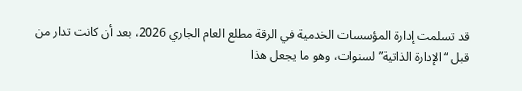قد تسلمت إدارة المؤسسات الخدمية في الرقة مطلع العام الجاري 2026، بعد أن كانت تدار من قبل “الإدارة الذاتية” لسنوات، وهو ما يجعل هذا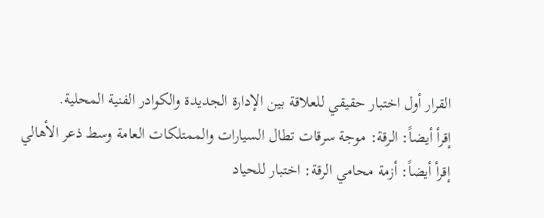القرار أول اختبار حقيقي للعلاقة بين الإدارة الجديدة والكوادر الفنية المحلية.
إقرأ أيضاً: الرقة: موجة سرقات تطال السيارات والممتلكات العامة وسط ذعر الأهالي
إقرأ أيضاً: أزمة محامي الرقة: اختبار للحياد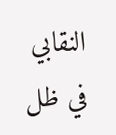النقابي في ظل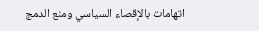اتهامات بالإقصاء السياسي ومنع الدمج